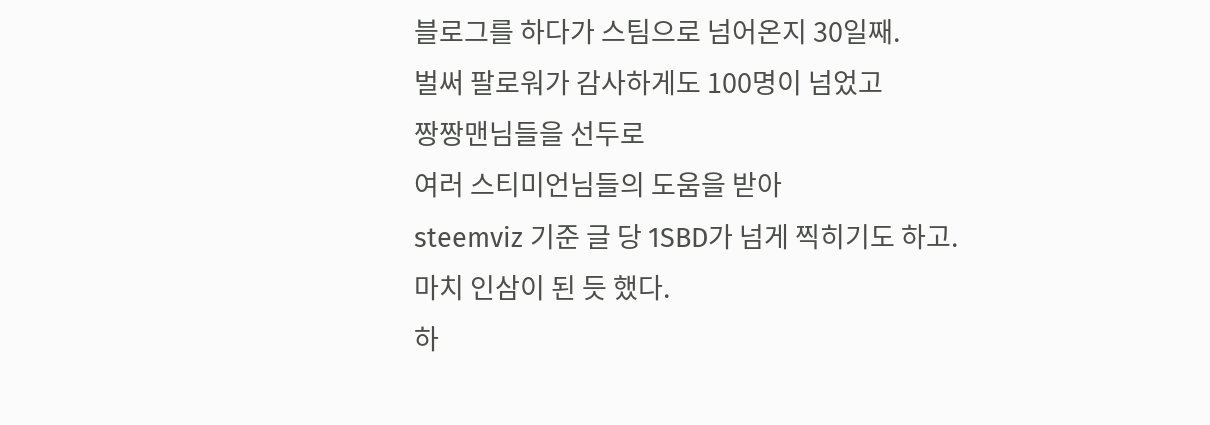블로그를 하다가 스팀으로 넘어온지 30일째.
벌써 팔로워가 감사하게도 100명이 넘었고
짱짱맨님들을 선두로
여러 스티미언님들의 도움을 받아
steemviz 기준 글 당 1SBD가 넘게 찍히기도 하고.
마치 인삼이 된 듯 했다.
하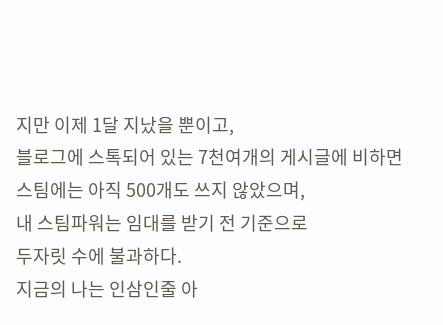지만 이제 1달 지났을 뿐이고,
블로그에 스톡되어 있는 7천여개의 게시글에 비하면
스팀에는 아직 500개도 쓰지 않았으며,
내 스팀파워는 임대를 받기 전 기준으로
두자릿 수에 불과하다.
지금의 나는 인삼인줄 아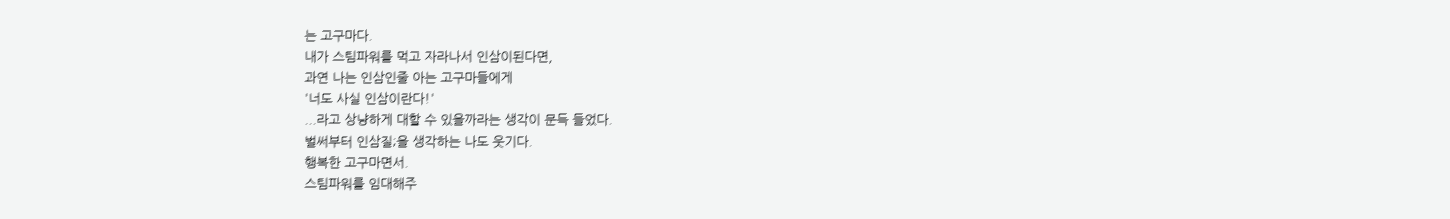는 고구마다.
내가 스팀파워를 먹고 자라나서 인삼이된다면,
과연 나는 인삼인줄 아는 고구마들에게
'너도 사실 인삼이란다!'
...라고 상냥하게 대할 수 있을까라는 생각이 문득 들었다.
벌써부터 인삼질;을 생각하는 나도 웃기다.
행복한 고구마면서.
스팀파워를 임대해주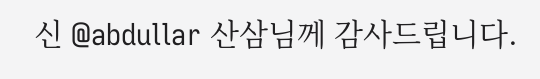신 @abdullar 산삼님께 감사드립니다.